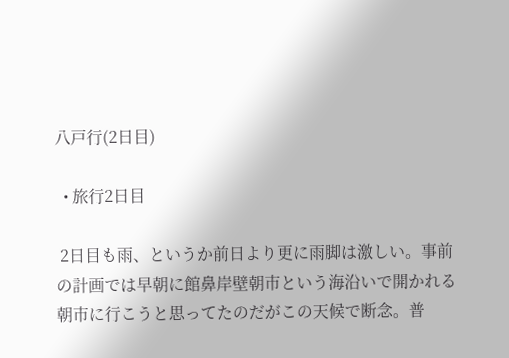八戸行(2日目)

  • 旅行2日目

 2日目も雨、というか前日より更に雨脚は激しい。事前の計画では早朝に館鼻岸壁朝市という海沿いで開かれる朝市に行こうと思ってたのだがこの天候で断念。普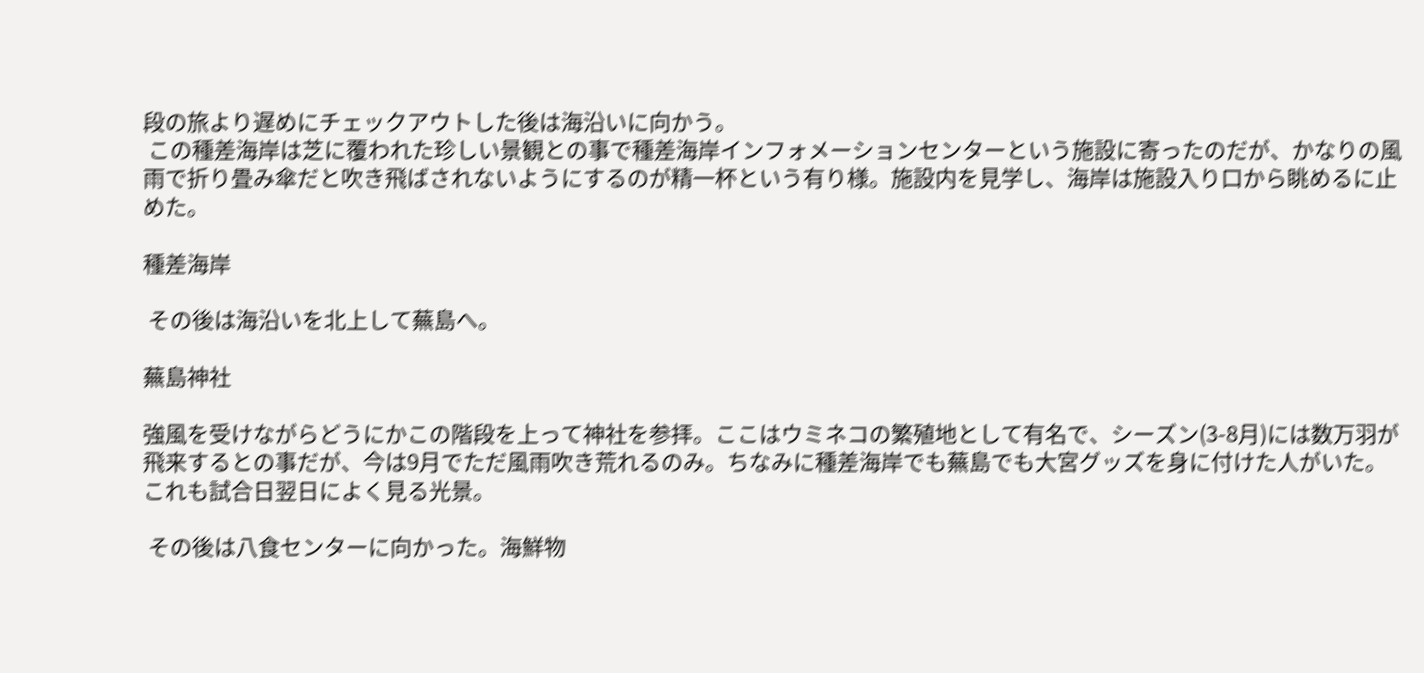段の旅より遅めにチェックアウトした後は海沿いに向かう。
 この種差海岸は芝に覆われた珍しい景観との事で種差海岸インフォメーションセンターという施設に寄ったのだが、かなりの風雨で折り畳み傘だと吹き飛ばされないようにするのが精一杯という有り様。施設内を見学し、海岸は施設入り口から眺めるに止めた。

種差海岸

 その後は海沿いを北上して蕪島へ。

蕪島神社

強風を受けながらどうにかこの階段を上って神社を参拝。ここはウミネコの繁殖地として有名で、シーズン(3-8月)には数万羽が飛来するとの事だが、今は9月でただ風雨吹き荒れるのみ。ちなみに種差海岸でも蕪島でも大宮グッズを身に付けた人がいた。これも試合日翌日によく見る光景。

 その後は八食センターに向かった。海鮮物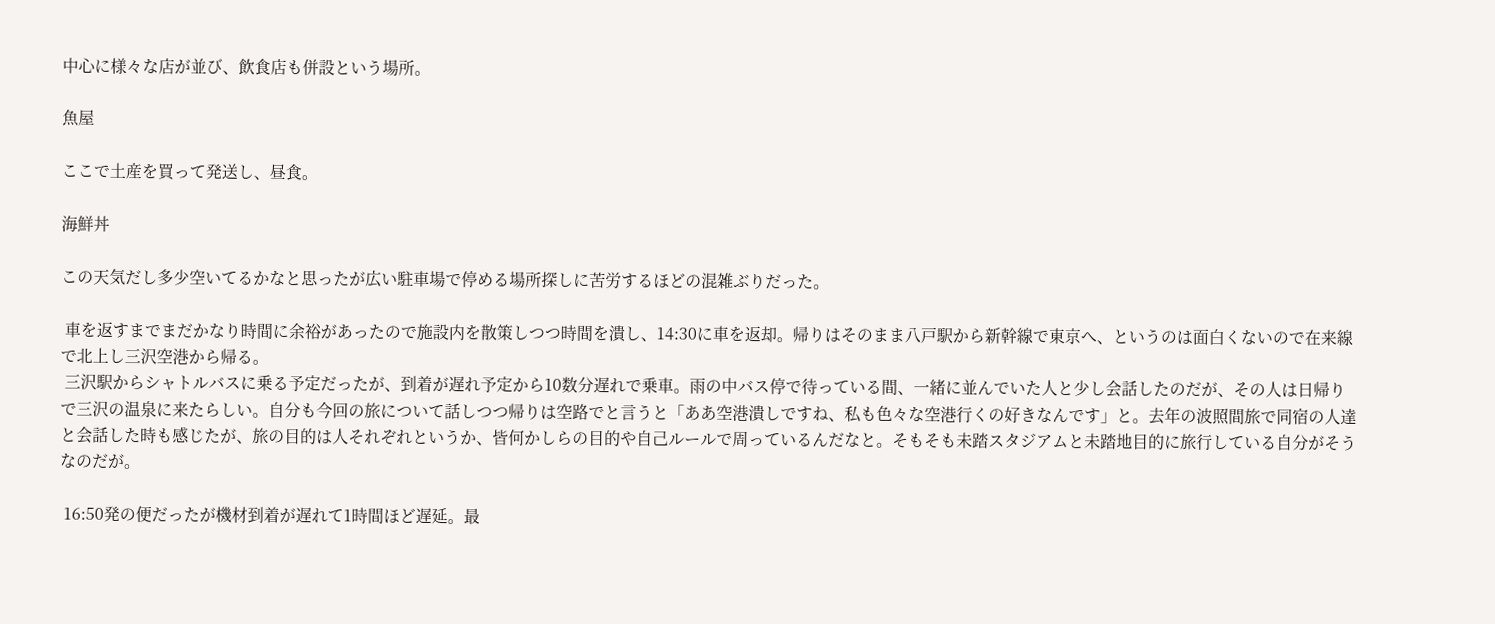中心に様々な店が並び、飲食店も併設という場所。

魚屋

ここで土産を買って発送し、昼食。

海鮮丼

この天気だし多少空いてるかなと思ったが広い駐車場で停める場所探しに苦労するほどの混雑ぶりだった。

 車を返すまでまだかなり時間に余裕があったので施設内を散策しつつ時間を潰し、14:30に車を返却。帰りはそのまま八戸駅から新幹線で東京へ、というのは面白くないので在来線で北上し三沢空港から帰る。
 三沢駅からシャトルバスに乗る予定だったが、到着が遅れ予定から10数分遅れで乗車。雨の中バス停で待っている間、一緒に並んでいた人と少し会話したのだが、その人は日帰りで三沢の温泉に来たらしい。自分も今回の旅について話しつつ帰りは空路でと言うと「ああ空港潰しですね、私も色々な空港行くの好きなんです」と。去年の波照間旅で同宿の人達と会話した時も感じたが、旅の目的は人それぞれというか、皆何かしらの目的や自己ルールで周っているんだなと。そもそも未踏スタジアムと未踏地目的に旅行している自分がそうなのだが。

 16:50発の便だったが機材到着が遅れて1時間ほど遅延。最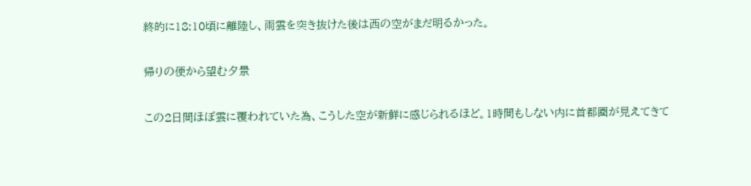終的に18:10頃に離陸し、雨雲を突き抜けた後は西の空がまだ明るかった。

帰りの便から望む夕景

この2日間ほぼ雲に覆われていた為、こうした空が新鮮に感じられるほど。1時間もしない内に首都圏が見えてきて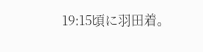19:15頃に羽田着。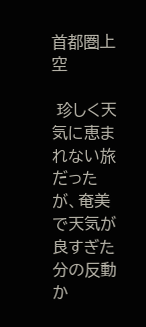首都圏上空

 珍しく天気に恵まれない旅だったが、奄美で天気が良すぎた分の反動か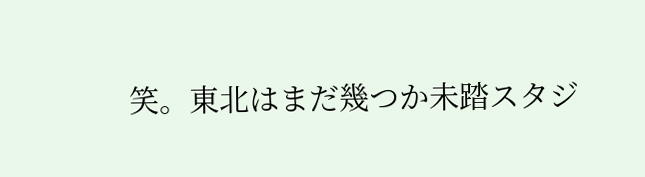笑。東北はまだ幾つか未踏スタジ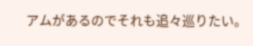アムがあるのでそれも追々巡りたい。